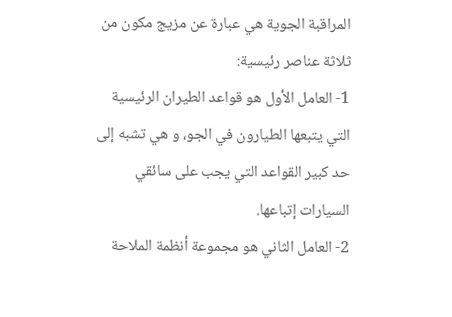المراقبة الجوية هي عبارة عن مزيج مكون من ثلاثة عناصر رئيسية:
1- العامل الأول هو قواعد الطيران الرئيسية التي يتبعها الطيارون في الجو، و هي تشبه إلى حد كبير القواعد التي يجب على سائقي السيارات إتباعها.
2- العامل الثاني هو مجموعة أنظمة الملاحة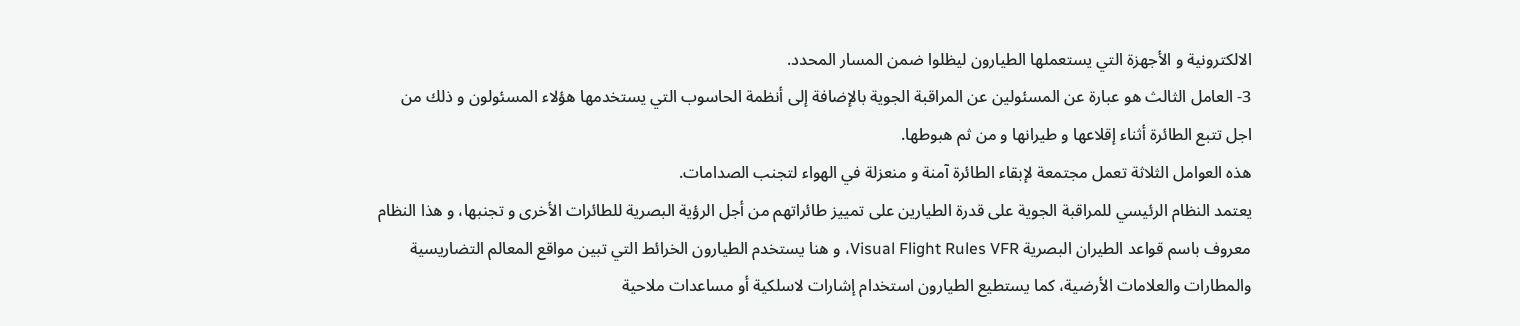الالكترونية و الأجهزة التي يستعملها الطيارون ليظلوا ضمن المسار المحدد.
3- العامل الثالث هو عبارة عن المسئولين عن المراقبة الجوية بالإضافة إلى أنظمة الحاسوب التي يستخدمها هؤلاء المسئولون و ذلك من اجل تتبع الطائرة أثناء إقلاعها و طيرانها و من ثم هبوطها.
هذه العوامل الثلاثة تعمل مجتمعة لإبقاء الطائرة آمنة و منعزلة في الهواء لتجنب الصدامات.
يعتمد النظام الرئيسي للمراقبة الجوية على قدرة الطيارين على تمييز طائراتهم من أجل الرؤية البصرية للطائرات الأخرى و تجنبها، و هذا النظام معروف باسم قواعد الطيران البصرية Visual Flight Rules VFR، و هنا يستخدم الطيارون الخرائط التي تبين مواقع المعالم التضاريسية والمطارات والعلامات الأرضية، كما يستطيع الطيارون استخدام إشارات لاسلكية أو مساعدات ملاحية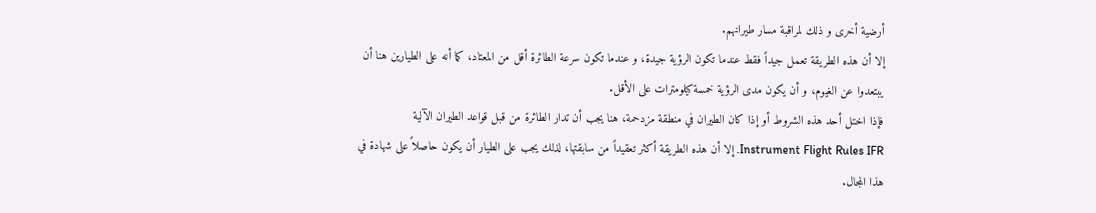أرضية أخرى و ذلك لمراقبة مسار طيرانهم.
إلا أن هذه الطريقة تعمل جيداً فقط عندما تكون الرؤية جيدة، و عندما تكون سرعة الطائرة أقل من المعتاد، كما أنه على الطيارين هنا أن يبتعدوا عن الغيوم، و أن يكون مدى الرؤية خمسة كيلومترات على الأقل.
فإذا اختل أحد هذه الشروط أو إذا كان الطيران في منطقة مزدحمة، هنا يجب أن تدار الطائرة من قبل قواعد الطيران الآلية Instrument Flight Rules IFR. إلا أن هذه الطريقة أكثر تعقيداً من سابقتها، لذلك يجب على الطيار أن يكون حاصلاً على شهادة في هذا المجال.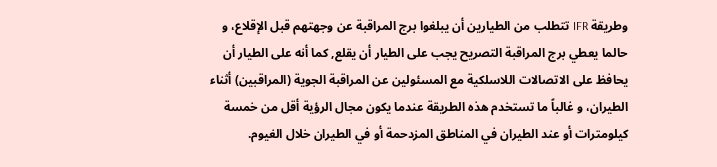وطريقة IFR تتطلب من الطيارين أن يبلغوا برج المراقبة عن وجهتهم قبل الإقلاع، و حالما يعطي برج المراقبة التصريح يجب على الطيار أن يقلع, كما أنه على الطيار أن يحافظ على الاتصالات اللاسلكية مع المسئولين عن المراقبة الجوية (المراقبين) أثناء الطيران، و غالباً ما تستخدم هذه الطريقة عندما يكون مجال الرؤية أقل من خمسة كيلومترات أو عند الطيران في المناطق المزدحمة أو في الطيران خلال الغيوم.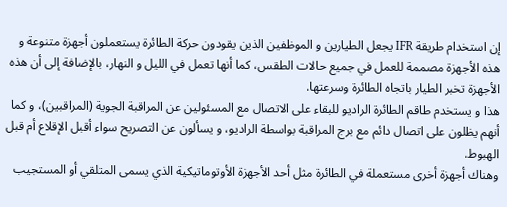إن استخدام طريقة IFR يجعل الطيارين و الموظفين الذين يقودون حركة الطائرة يستعملون أجهزة متنوعة و هذه الأجهزة مصممة للعمل في جميع حالات الطقس، كما أنها تعمل في الليل و النهار، بالإضافة إلى أن هذه الأجهزة تخبر الطيار باتجاه الطائرة وسرعتها.
هذا و يستخدم طاقم الطائرة الراديو للبقاء على الاتصال مع المسئولين عن المراقبة الجوية (المراقبين)، و كما أنهم يظلون على اتصال دائم مع برج المراقبة بواسطة الراديو، و يسألون عن التصريح سواء أقبل الإقلاع أم قبل الهبوط.
وهناك أجهزة أخرى مستعملة في الطائرة مثل أحد الأجهزة الأوتوماتيكية الذي يسمى المتلقي أو المستجيب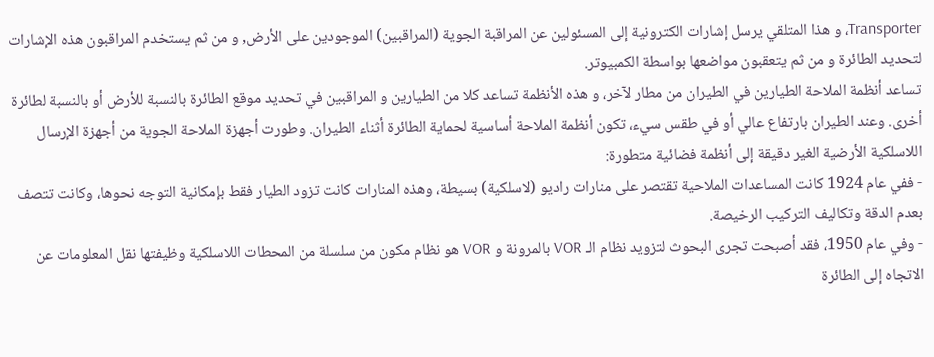Transporter، و هذا المتلقي يرسل إشارات الكترونية إلى المسئولين عن المراقبة الجوية (المراقبين) الموجودين على الأرض, و من ثم يستخدم المراقبون هذه الإشارات لتحديد الطائرة و من ثم يتعقبون مواضعها بواسطة الكمبيوتر.
تساعد أنظمة الملاحة الطيارين في الطيران من مطار لآخر، و هذه الأنظمة تساعد كلا من الطيارين و المراقبين في تحديد موقع الطائرة بالنسبة للأرض أو بالنسبة لطائرة أخرى. وعند الطيران بارتفاع عالي أو في طقس سيء، تكون أنظمة الملاحة أساسية لحماية الطائرة أثناء الطيران. وطورت أجهزة الملاحة الجوية من أجهزة الإرسال اللاسلكية الأرضية الغير دقيقة إلى أنظمة فضائية متطورة:
- ففي عام 1924 كانت المساعدات الملاحية تقتصر على منارات راديو (لاسلكية) بسيطة، وهذه المنارات كانت تزود الطيار فقط بإمكانية التوجه نحوها، وكانت تتصف بعدم الدقة وتكاليف التركيب الرخيصة.
- وفي عام 1950، فقد أصبحت تجرى البحوث لتزويد نظام الـ VOR بالمرونة و VOR هو نظام مكون من سلسلة من المحطات اللاسلكية وظيفتها نقل المعلومات عن الاتجاه إلى الطائرة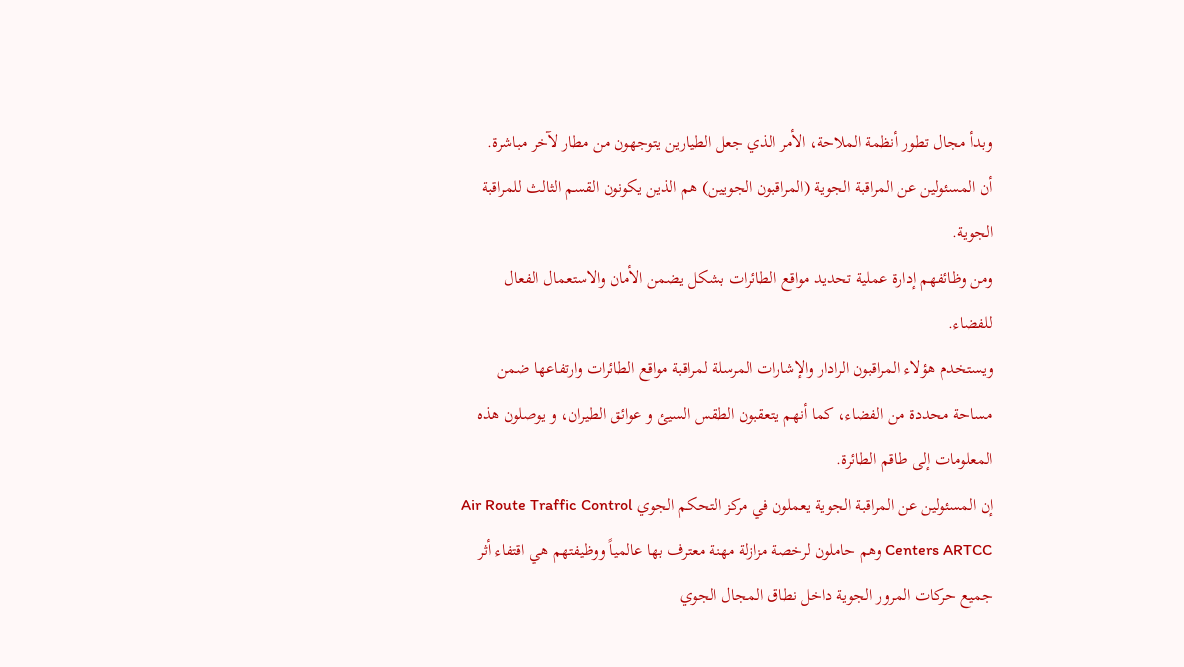وبدأ مجال تطور أنظمة الملاحة، الأمر الذي جعل الطيارين يتوجهون من مطار لآخر مباشرة.
أن المسئولين عن المراقبة الجوية (المراقبون الجويين) هم الذين يكونون القسم الثالث للمراقبة الجوية.
ومن وظائفهم إدارة عملية تحديد مواقع الطائرات بشكل يضمن الأمان والاستعمال الفعال للفضاء.
ويستخدم هؤلاء المراقبون الرادار والإشارات المرسلة لمراقبة مواقع الطائرات وارتفاعها ضمن مساحة محددة من الفضاء، كما أنهم يتعقبون الطقس السيئ و عوائق الطيران، و يوصلون هذه المعلومات إلى طاقم الطائرة.
إن المسئولين عن المراقبة الجوية يعملون في مركز التحكم الجوي Air Route Traffic Control Centers ARTCC وهم حاملون لرخصة مزازلة مهنة معترف بها عالمياً ووظيفتهم هي اقتفاء أثر جميع حركات المرور الجوية داخل نطاق المجال الجوي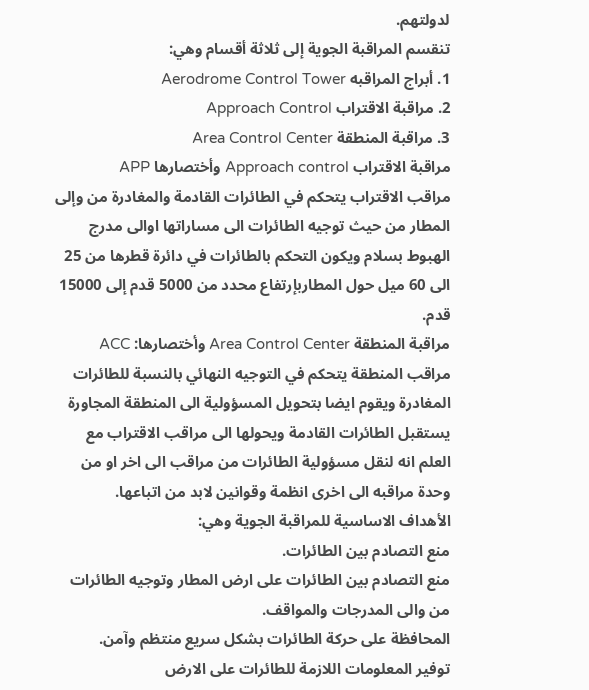لدولتهم.
تنقسم المراقبة الجوية إلى ثلاثة أقسام وهي:
1. أبراج المراقبه Aerodrome Control Tower
2. مراقبة الاقتراب Approach Control
3. مراقبة المنطقة Area Control Center
مراقبة الاقتراب Approach control وأختصارها APP
مراقب الاقتراب يتحكم في الطائرات القادمة والمغادرة من وإلى المطار من حيث توجيه الطائرات الى مساراتها اوالى مدرج الهبوط بسلام ويكون التحكم بالطائرات في دائرة قطرها من 25 الى 60 ميل حول المطاربإرتفاع محدد من 5000 قدم إلى 15000 قدم.
مراقبة المنطقة Area Control Center وأختصارها: ACC
مراقب المنطقة يتحكم في التوجيه النهائي بالنسبة للطائرات المغادرة ويقوم ايضا بتحويل المسؤولية الى المنطقة المجاورة يستقبل الطائرات القادمة ويحولها الى مراقب الاقتراب مع العلم انه لنقل مسؤولية الطائرات من مراقب الى اخر او من وحدة مراقبه الى اخرى انظمة وقوانين لابد من اتباعها.
الأهداف الاساسية للمراقبة الجوية وهي:
منع التصادم بين الطائرات.
منع التصادم بين الطائرات على ارض المطار وتوجيه الطائرات من والى المدرجات والمواقف.
المحافظة على حركة الطائرات بشكل سريع منتظم وآمن.
توفير المعلومات اللازمة للطائرات على الارض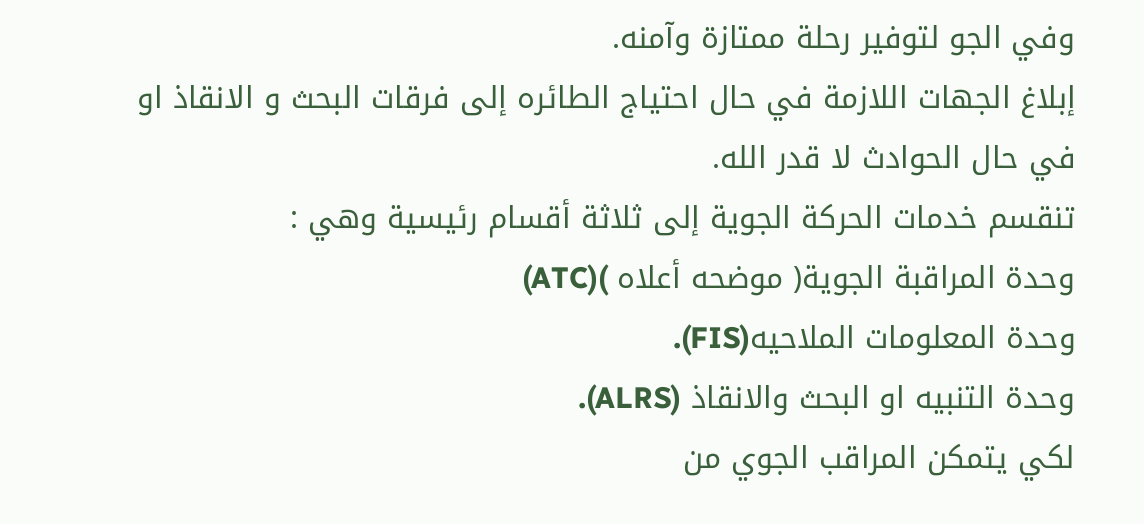وفي الجو لتوفير رحلة ممتازة وآمنه.
إبلاغ الجهات اللازمة في حال احتياج الطائره إلى فرقات البحث و الانقاذ او في حال الحوادث لا قدر الله.
تنقسم خدمات الحركة الجوية إلى ثلاثة أقسام رئيسية وهي :
وحدة المراقبة الجوية( موضحه أعلاه )(ATC)
وحدة المعلومات الملاحيه(FIS).
وحدة التنبيه او البحث والانقاذ (ALRS).
لكي يتمكن المراقب الجوي من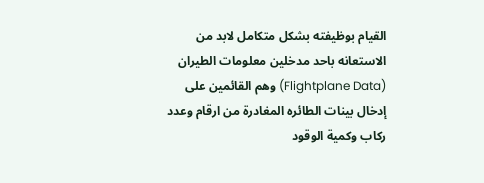القيام بوظيفته بشكل متكامل لابد من الاستعانه باحد مدخلين معلومات الطيران (Flightplane Data) وهم القائمين على إدخال بينات الطائره المغادرة من ارقام وعدد ركاب وكمية الوقود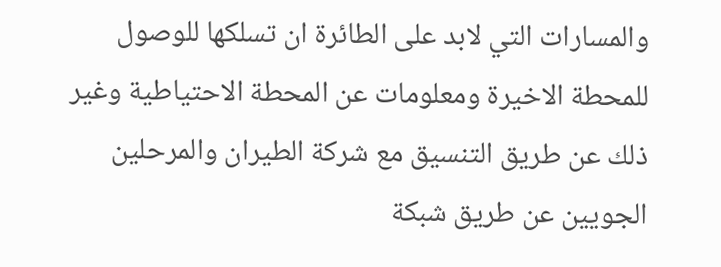والمسارات التي لابد على الطائرة ان تسلكها للوصول للمحطة الاخيرة ومعلومات عن المحطة الاحتياطية وغير ذلك عن طريق التنسيق مع شركة الطيران والمرحلين الجويين عن طريق شبكة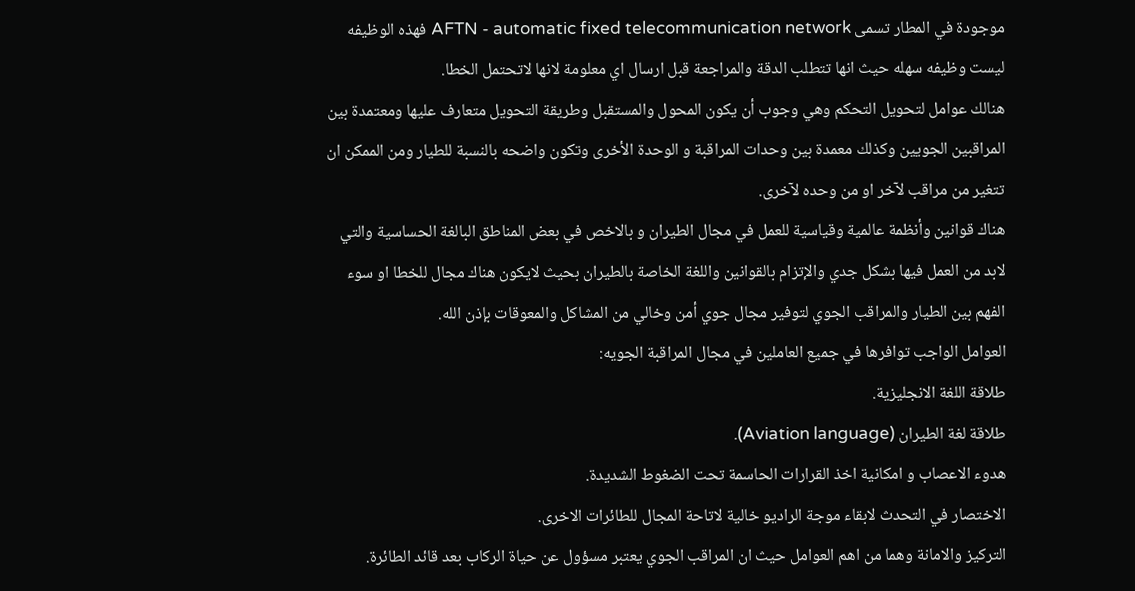موجودة في المطار تسمى AFTN - automatic fixed telecommunication network فهذه الوظيفه ليست وظيفه سهله حيث انها تتطلب الدقة والمراجعة قبل ارسال اي معلومة لانها لاتحتمل الخطا.
هنالك عوامل لتحويل التحكم وهي وجوب أن يكون المحول والمستقبل وطريقة التحويل متعارف عليها ومعتمدة بين المراقبين الجويين وكذلك معمدة بين وحدات المراقبة و الوحدة الأخرى وتكون واضحه بالنسبة للطيار ومن الممكن ان تتغير من مراقب لآخر او من وحده لآخرى.
هناك قوانين وأنظمة عالمية وقياسية للعمل في مجال الطيران و بالاخص في بعض المناطق البالغة الحساسية والتي لابد من العمل فيها بشكل جدي والإتزام بالقوانين واللغة الخاصة بالطيران بحيث لايكون هناك مجال للخطا او سوء الفهم بين الطيار والمراقب الجوي لتوفير مجال جوي أمن وخالي من المشاكل والمعوقات بإذن الله.
العوامل الواجب توافرها في جميع العاملين في مجال المراقبة الجويه:
طلاقة اللغة الانجليزية.
طلاقة لغة الطيران (Aviation language).
هدوء الاعصاب و امكانية اخذ القرارات الحاسمة تحت الضغوط الشديدة.
الاختصار في التحدث لابقاء موجة الراديو خالية لاتاحة المجال للطائرات الاخرى.
التركيز والامانة وهما من اهم العوامل حيث ان المراقب الجوي يعتبر مسؤول عن حياة الركاب بعد قائد الطائرة.